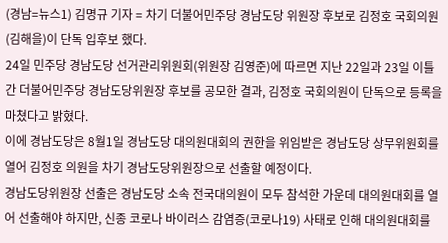(경남=뉴스1) 김명규 기자 = 차기 더불어민주당 경남도당 위원장 후보로 김정호 국회의원(김해을)이 단독 입후보 했다.
24일 민주당 경남도당 선거관리위원회(위원장 김영준)에 따르면 지난 22일과 23일 이틀간 더불어민주당 경남도당위원장 후보를 공모한 결과, 김정호 국회의원이 단독으로 등록을 마쳤다고 밝혔다.
이에 경남도당은 8월1일 경남도당 대의원대회의 권한을 위임받은 경남도당 상무위원회를 열어 김정호 의원을 차기 경남도당위원장으로 선출할 예정이다.
경남도당위원장 선출은 경남도당 소속 전국대의원이 모두 참석한 가운데 대의원대회를 열어 선출해야 하지만, 신종 코로나 바이러스 감염증(코로나19) 사태로 인해 대의원대회를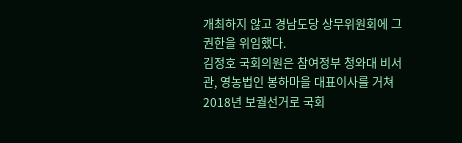개최하지 않고 경남도당 상무위원회에 그 권한을 위임했다.
김정호 국회의원은 참여정부 청와대 비서관, 영농법인 봉하마을 대표이사를 거쳐 2018년 보궐선거로 국회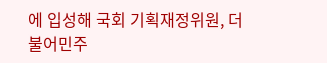에 입성해 국회 기획재정위원, 더불어민주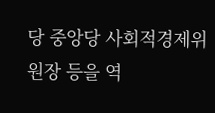당 중앙당 사회적경제위원장 등을 역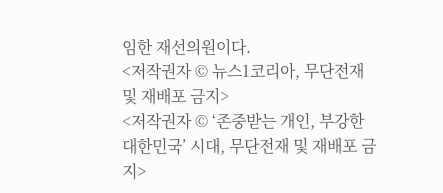임한 재선의원이다.
<저작권자 © 뉴스1코리아, 무단전재 및 재배포 금지>
<저작권자 © ‘존중받는 개인, 부강한 대한민국’ 시대, 무단전재 및 재배포 금지>